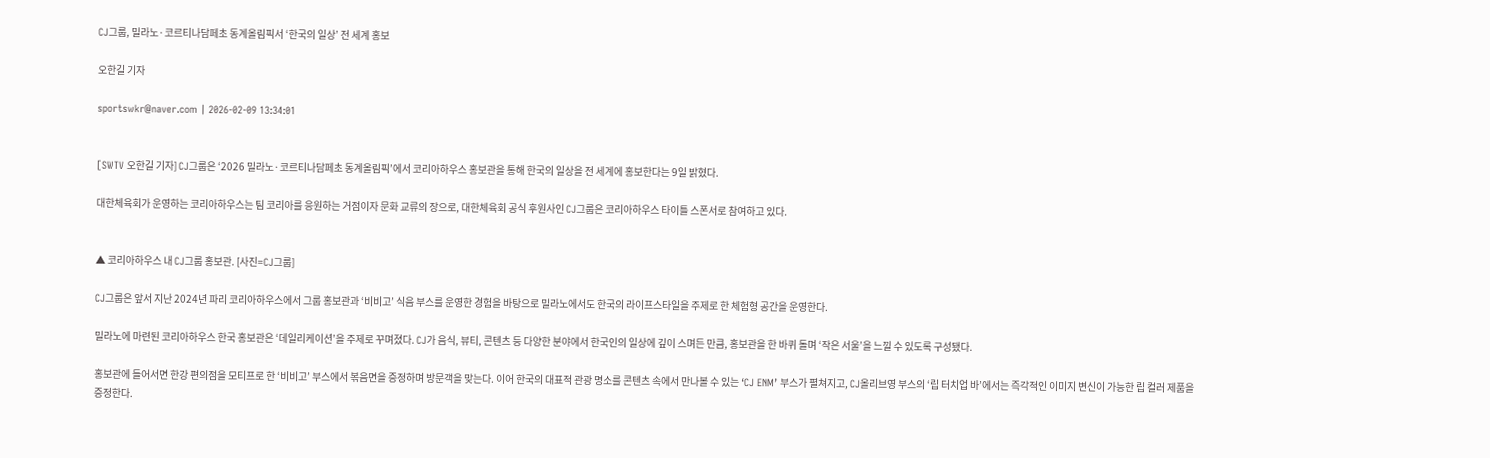CJ그룹, 밀라노·코르티나담페초 동계올림픽서 ‘한국의 일상’ 전 세계 홍보

오한길 기자

sportswkr@naver.com | 2026-02-09 13:34:01


[SWTV 오한길 기자] CJ그룹은 ‘2026 밀라노·코르티나담페초 동계올림픽’에서 코리아하우스 홍보관을 통해 한국의 일상을 전 세계에 홍보한다는 9일 밝혔다.

대한체육회가 운영하는 코리아하우스는 팀 코리아를 응원하는 거점이자 문화 교류의 장으로, 대한체육회 공식 후원사인 CJ그룹은 코리아하우스 타이틀 스폰서로 참여하고 있다.


▲ 코리아하우스 내 CJ그룹 홍보관. [사진=CJ그룹]

CJ그룹은 앞서 지난 2024년 파리 코리아하우스에서 그룹 홍보관과 ‘비비고’ 식음 부스를 운영한 경험을 바탕으로 밀라노에서도 한국의 라이프스타일을 주제로 한 체험형 공간을 운영한다.

밀라노에 마련된 코리아하우스 한국 홍보관은 ‘데일리케이션’을 주제로 꾸며졌다. CJ가 음식, 뷰티, 콘텐츠 등 다양한 분야에서 한국인의 일상에 깊이 스며든 만큼, 홍보관을 한 바퀴 돌며 ‘작은 서울’을 느낄 수 있도록 구성됐다.

홍보관에 들어서면 한강 편의점을 모티프로 한 ‘비비고’ 부스에서 볶음면을 증정하며 방문객을 맞는다. 이어 한국의 대표적 관광 명소를 콘텐츠 속에서 만나볼 수 있는 ‘CJ ENM’ 부스가 펼쳐지고, CJ올리브영 부스의 ‘립 터치업 바’에서는 즉각적인 이미지 변신이 가능한 립 컬러 제품을 증정한다.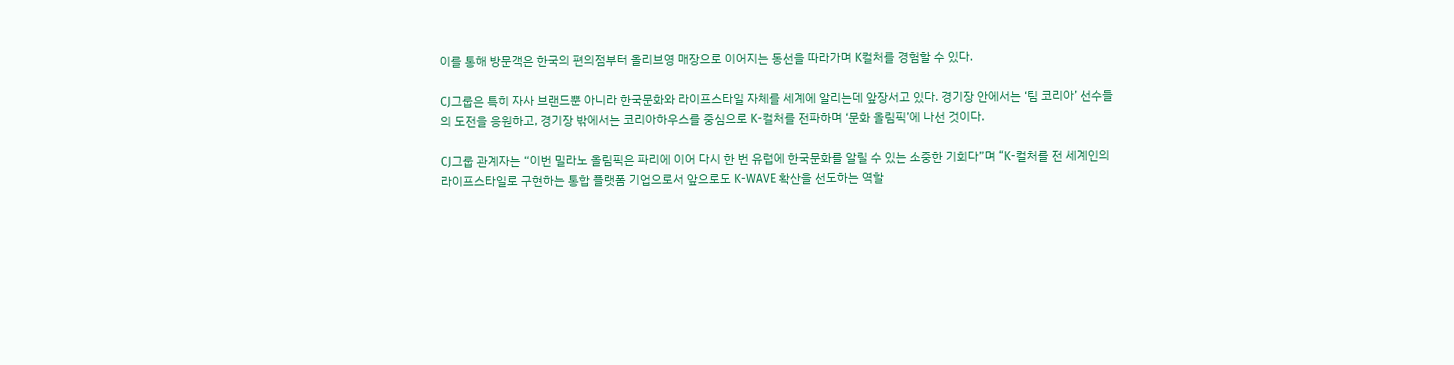이를 통해 방문객은 한국의 편의점부터 올리브영 매장으로 이어지는 동선을 따라가며 K컬처를 경험할 수 있다.

CJ그룹은 특히 자사 브랜드뿐 아니라 한국문화와 라이프스타일 자체를 세계에 알리는데 앞장서고 있다. 경기장 안에서는 ‘팀 코리아’ 선수들의 도전을 응원하고, 경기장 밖에서는 코리아하우스를 중심으로 K-컬처를 전파하며 ‘문화 올림픽’에 나선 것이다.

CJ그룹 관계자는 “이번 밀라노 올림픽은 파리에 이어 다시 한 번 유럽에 한국문화를 알릴 수 있는 소중한 기회다”며 “K-컬처를 전 세계인의 라이프스타일로 구현하는 통합 플랫폼 기업으로서 앞으로도 K-WAVE 확산을 선도하는 역할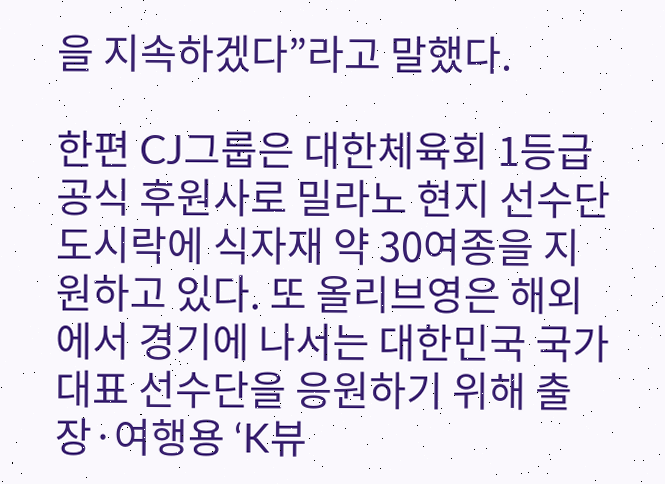을 지속하겠다”라고 말했다.

한편 CJ그룹은 대한체육회 1등급 공식 후원사로 밀라노 현지 선수단 도시락에 식자재 약 30여종을 지원하고 있다. 또 올리브영은 해외에서 경기에 나서는 대한민국 국가대표 선수단을 응원하기 위해 출장·여행용 ‘K뷰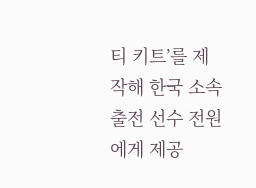티 키트’를 제작해 한국 소속 출전 선수 전원에게 제공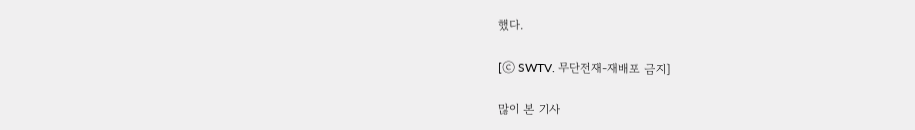했다.

[ⓒ SWTV. 무단전재-재배포 금지]

많이 본 기사